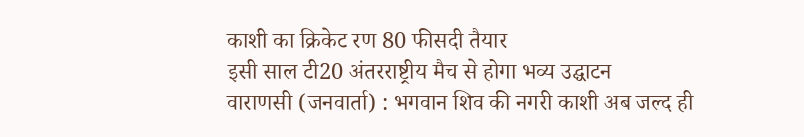काशी का क्रिकेट रण 80 फीसदी तैयार
इसी साल टी20 अंतरराष्ट्रीय मैच से होगा भव्य उद्घाटन
वाराणसी (जनवार्ता) : भगवान शिव की नगरी काशी अब जल्द ही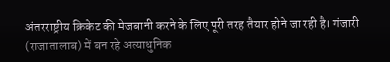अंतरराष्ट्रीय क्रिकेट की मेजबानी करने के लिए पूरी तरह तैयार होने जा रही है। गंजारी (राजातालाब) में बन रहे अत्याधुनिक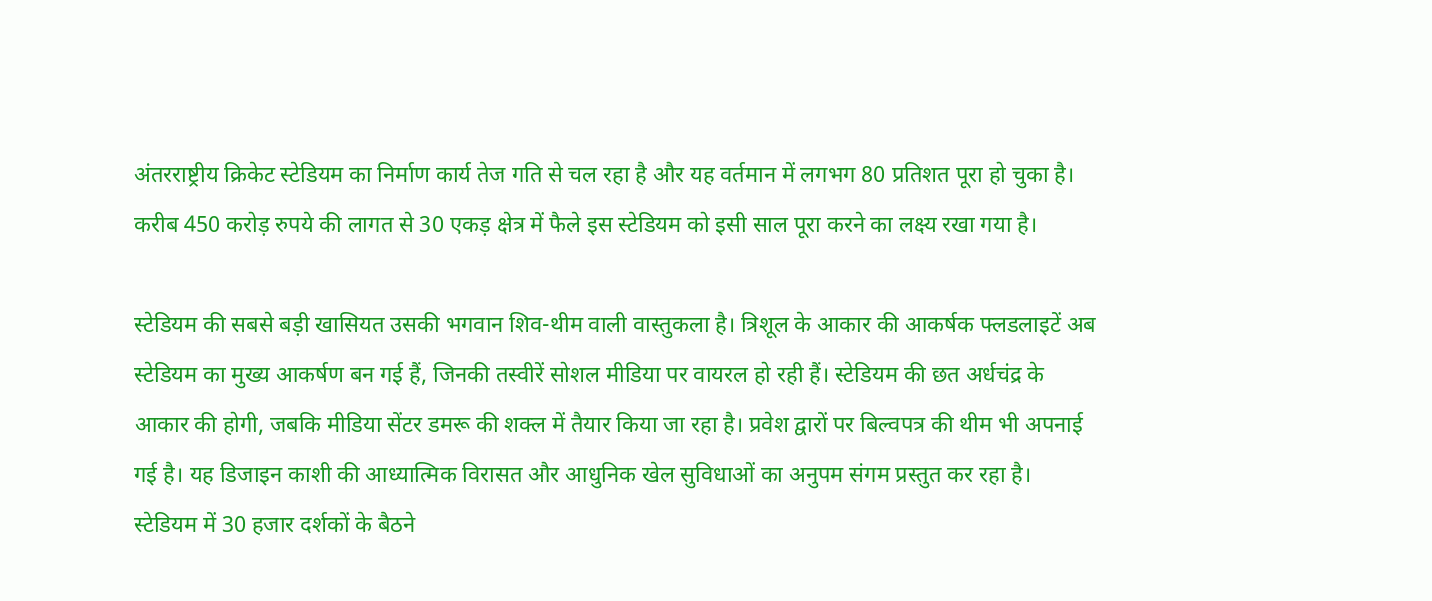अंतरराष्ट्रीय क्रिकेट स्टेडियम का निर्माण कार्य तेज गति से चल रहा है और यह वर्तमान में लगभग 80 प्रतिशत पूरा हो चुका है। करीब 450 करोड़ रुपये की लागत से 30 एकड़ क्षेत्र में फैले इस स्टेडियम को इसी साल पूरा करने का लक्ष्य रखा गया है।

स्टेडियम की सबसे बड़ी खासियत उसकी भगवान शिव-थीम वाली वास्तुकला है। त्रिशूल के आकार की आकर्षक फ्लडलाइटें अब स्टेडियम का मुख्य आकर्षण बन गई हैं, जिनकी तस्वीरें सोशल मीडिया पर वायरल हो रही हैं। स्टेडियम की छत अर्धचंद्र के आकार की होगी, जबकि मीडिया सेंटर डमरू की शक्ल में तैयार किया जा रहा है। प्रवेश द्वारों पर बिल्वपत्र की थीम भी अपनाई गई है। यह डिजाइन काशी की आध्यात्मिक विरासत और आधुनिक खेल सुविधाओं का अनुपम संगम प्रस्तुत कर रहा है।
स्टेडियम में 30 हजार दर्शकों के बैठने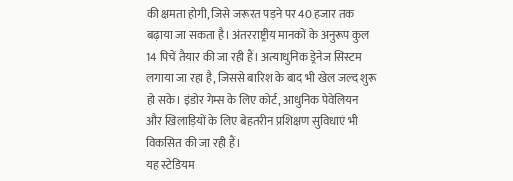की क्षमता होगी, जिसे जरूरत पड़ने पर 40 हजार तक बढ़ाया जा सकता है। अंतरराष्ट्रीय मानकों के अनुरूप कुल 14 पिचें तैयार की जा रही हैं। अत्याधुनिक ड्रेनेज सिस्टम लगाया जा रहा है, जिससे बारिश के बाद भी खेल जल्द शुरू हो सके। इंडोर गेम्स के लिए कोर्ट, आधुनिक पेवेलियन और खिलाड़ियों के लिए बेहतरीन प्रशिक्षण सुविधाएं भी विकसित की जा रही हैं।
यह स्टेडियम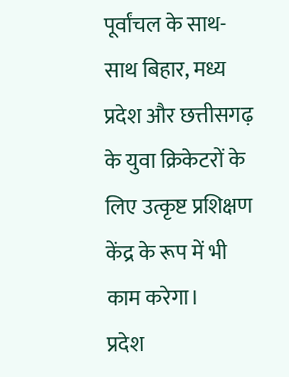पूर्वांचल के साथ-साथ बिहार, मध्य प्रदेश और छत्तीसगढ़ के युवा क्रिकेटरों के लिए उत्कृष्ट प्रशिक्षण केंद्र के रूप में भी काम करेगा।
प्रदेश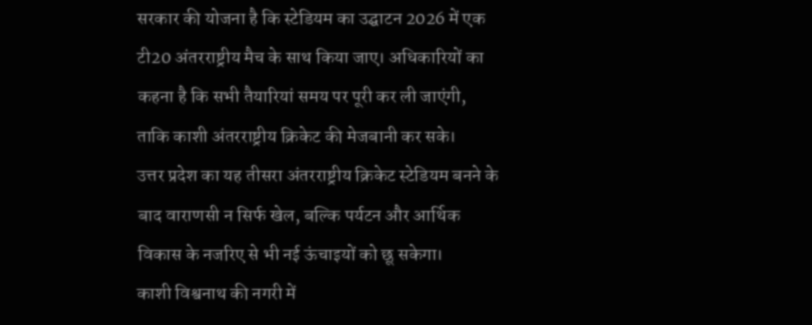सरकार की योजना है कि स्टेडियम का उद्घाटन 2026 में एक टी20 अंतरराष्ट्रीय मैच के साथ किया जाए। अधिकारियों का कहना है कि सभी तैयारियां समय पर पूरी कर ली जाएंगी, ताकि काशी अंतरराष्ट्रीय क्रिकेट की मेजबानी कर सके।
उत्तर प्रदेश का यह तीसरा अंतरराष्ट्रीय क्रिकेट स्टेडियम बनने के बाद वाराणसी न सिर्फ खेल, बल्कि पर्यटन और आर्थिक विकास के नजरिए से भी नई ऊंचाइयों को छू सकेगा।
काशी विश्वनाथ की नगरी में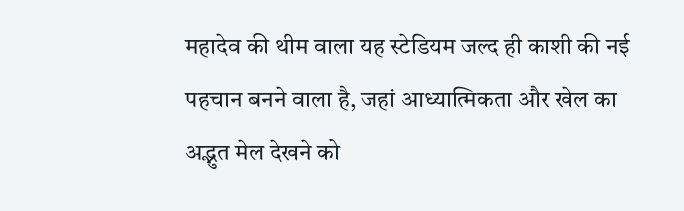महादेव की थीम वाला यह स्टेडियम जल्द ही काशी की नई पहचान बनने वाला है, जहां आध्यात्मिकता और खेल का अद्भुत मेल देखने को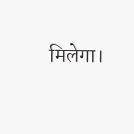मिलेगा।